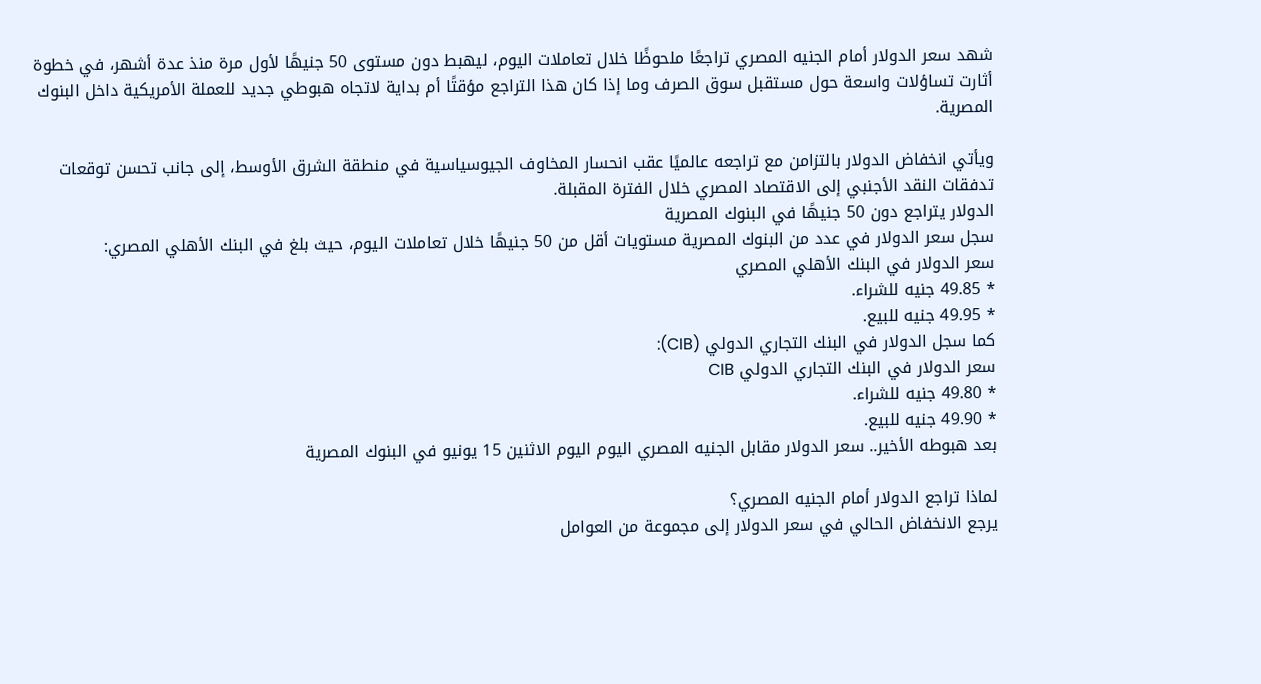شهد سعر الدولار أمام الجنيه المصري تراجعًا ملحوظًا خلال تعاملات اليوم، ليهبط دون مستوى 50 جنيهًا لأول مرة منذ عدة أشهر، في خطوة أثارت تساؤلات واسعة حول مستقبل سوق الصرف وما إذا كان هذا التراجع مؤقتًا أم بداية لاتجاه هبوطي جديد للعملة الأمريكية داخل البنوك المصرية.

ويأتي انخفاض الدولار بالتزامن مع تراجعه عالميًا عقب انحسار المخاوف الجيوسياسية في منطقة الشرق الأوسط، إلى جانب تحسن توقعات تدفقات النقد الأجنبي إلى الاقتصاد المصري خلال الفترة المقبلة.
الدولار يتراجع دون 50 جنيهًا في البنوك المصرية
سجل سعر الدولار في عدد من البنوك المصرية مستويات أقل من 50 جنيهًا خلال تعاملات اليوم، حيث بلغ في البنك الأهلي المصري:
سعر الدولار في البنك الأهلي المصري
* 49.85 جنيه للشراء.
* 49.95 جنيه للبيع.
كما سجل الدولار في البنك التجاري الدولي (CIB):
سعر الدولار في البنك التجاري الدولي CIB
* 49.80 جنيه للشراء.
* 49.90 جنيه للبيع.
بعد هبوطه الأخير.. سعر الدولار مقابل الجنيه المصري اليوم اليوم الاثنين 15 يونيو في البنوك المصرية

لماذا تراجع الدولار أمام الجنيه المصري؟
يرجع الانخفاض الحالي في سعر الدولار إلى مجموعة من العوامل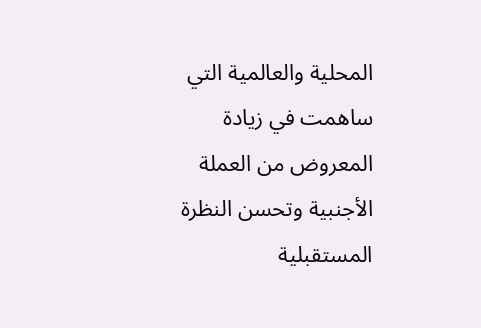المحلية والعالمية التي ساهمت في زيادة المعروض من العملة الأجنبية وتحسن النظرة المستقبلية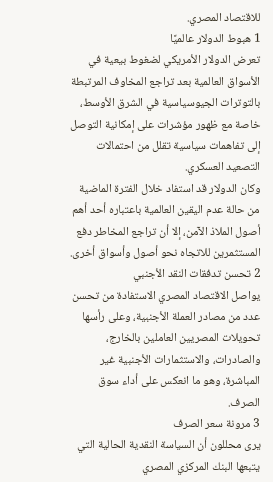للاقتصاد المصري.
1 هبوط الدولار عالميًا
تعرض الدولار الأمريكي لضغوط بيعية في الأسواق العالمية بعد تراجع المخاوف المرتبطة بالتوترات الجيوسياسية في الشرق الأوسط، خاصة مع ظهور مؤشرات على إمكانية التوصل إلى تفاهمات سياسية تقلل من احتمالات التصعيد العسكري.
وكان الدولار قد استفاد خلال الفترة الماضية من حالة عدم اليقين العالمية باعتباره أحد أهم أصول الملاذ الآمن، إلا أن تراجع المخاطر دفع المستثمرين للاتجاه نحو أصول وأسواق أخرى.
2 تحسن تدفقات النقد الأجنبي
يواصل الاقتصاد المصري الاستفادة من تحسن عدد من مصادر العملة الأجنبية، وعلى رأسها تحويلات المصريين العاملين بالخارج، والصادرات، والاستثمارات الأجنبية غير المباشرة، وهو ما انعكس على أداء سوق الصرف.
3 مرونة سعر الصرف
يرى محللون أن السياسة النقدية الحالية التي يتبعها البنك المركزي المصري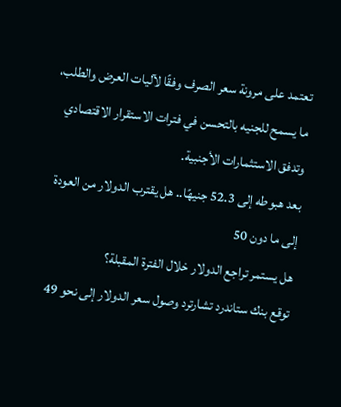تعتمد على مرونة سعر الصرف وفقًا لآليات العرض والطلب، ما يسمح للجنيه بالتحسن في فترات الاستقرار الاقتصادي وتدفق الاستثمارات الأجنبية.
بعد هبوطه إلى 52.3 جنيهًا.. هل يقترب الدولار من العودة إلى ما دون 50
هل يستمر تراجع الدولار خلال الفترة المقبلة؟
توقع بنك ستاندرد تشارترد وصول سعر الدولار إلى نحو 49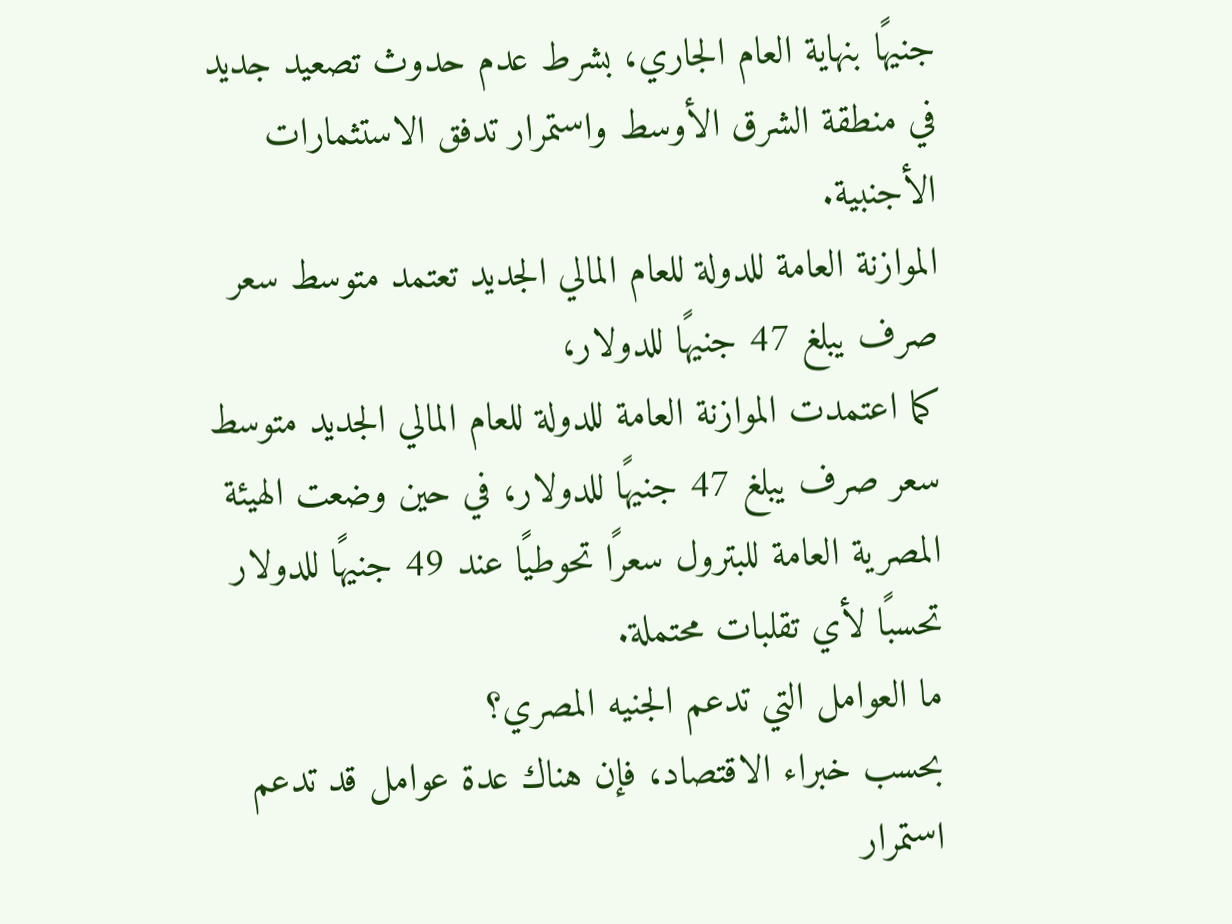جنيهًا بنهاية العام الجاري، بشرط عدم حدوث تصعيد جديد في منطقة الشرق الأوسط واستمرار تدفق الاستثمارات الأجنبية.
الموازنة العامة للدولة للعام المالي الجديد تعتمد متوسط سعر صرف يبلغ 47 جنيهًا للدولار،
كما اعتمدت الموازنة العامة للدولة للعام المالي الجديد متوسط سعر صرف يبلغ 47 جنيهًا للدولار، في حين وضعت الهيئة المصرية العامة للبترول سعرًا تحوطيًا عند 49 جنيهًا للدولار تحسبًا لأي تقلبات محتملة.
ما العوامل التي تدعم الجنيه المصري؟
بحسب خبراء الاقتصاد، فإن هناك عدة عوامل قد تدعم استمرار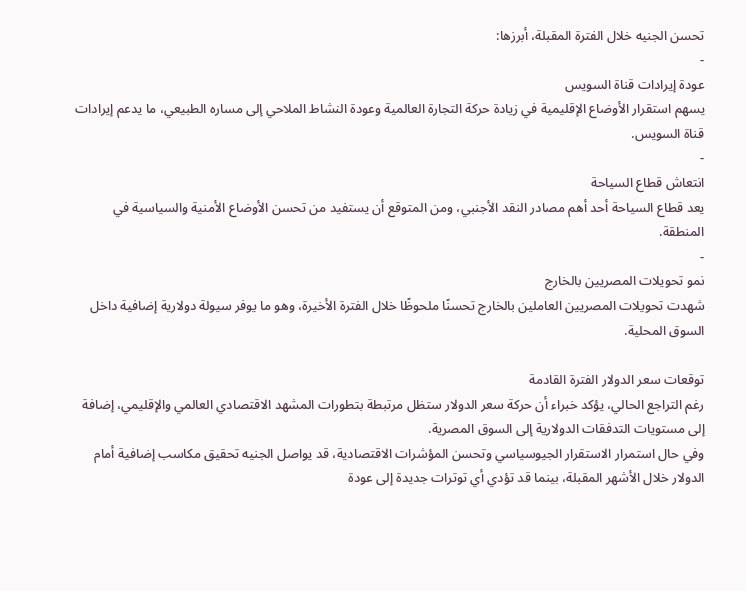تحسن الجنيه خلال الفترة المقبلة، أبرزها:
-
عودة إيرادات قناة السويس
يسهم استقرار الأوضاع الإقليمية في زيادة حركة التجارة العالمية وعودة النشاط الملاحي إلى مساره الطبيعي، ما يدعم إيرادات قناة السويس.
-
انتعاش قطاع السياحة
يعد قطاع السياحة أحد أهم مصادر النقد الأجنبي، ومن المتوقع أن يستفيد من تحسن الأوضاع الأمنية والسياسية في المنطقة.
-
نمو تحويلات المصريين بالخارج
شهدت تحويلات المصريين العاملين بالخارج تحسنًا ملحوظًا خلال الفترة الأخيرة، وهو ما يوفر سيولة دولارية إضافية داخل السوق المحلية.

توقعات سعر الدولار الفترة القادمة
رغم التراجع الحالي، يؤكد خبراء أن حركة سعر الدولار ستظل مرتبطة بتطورات المشهد الاقتصادي العالمي والإقليمي، إضافة إلى مستويات التدفقات الدولارية إلى السوق المصرية.
وفي حال استمرار الاستقرار الجيوسياسي وتحسن المؤشرات الاقتصادية، قد يواصل الجنيه تحقيق مكاسب إضافية أمام الدولار خلال الأشهر المقبلة، بينما قد تؤدي أي توترات جديدة إلى عودة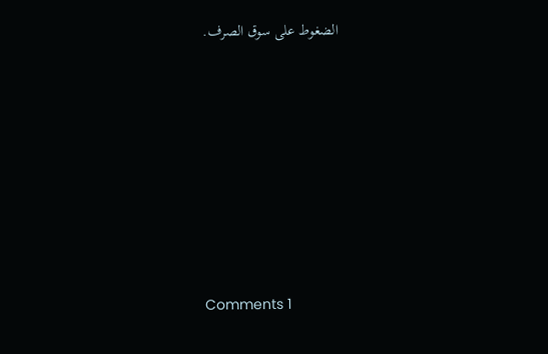الضغوط على سوق الصرف.









Comments 1